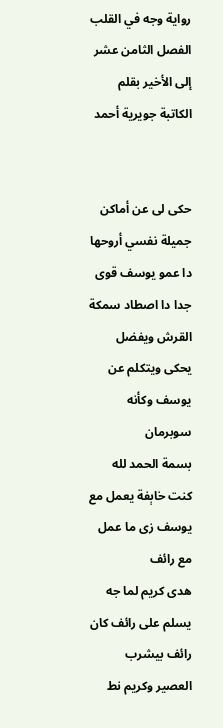رواية وجه في القلب الفصل الثامن عشر إلى الأخير بقلم الكاتبة جويرية أحمد


حكى لى عن أماكن جميلة نفسي أروحها دا عمو يوسف قوى جدا دا اصطاد سمكة القرش ويفضل يحكى ويتكلم عن يوسف وكأنه سوبرمان
بسمة الحمد لله كنت خاېفة يعمل مع يوسف زى ما عمل مع رائف
هدى كريم لما جه يسلم على رائف كان رائف بيشرب العصير وكريم نط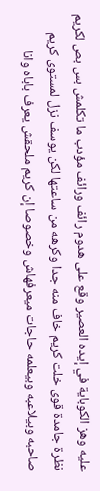عليه وهز الكوباية في إيده العصير وقع على هدوم رائف ورائف مؤدب ما تكلمش بس بص لكريم نظرة جامدة قوى خلت كريم خاف منه جدا وكرهه من ساعتها لكن يوسف نزل لمستوى كريم صاحبه وبيلاعبه وبيعلمه حاجات ميعرفهاش وخصوصا إن كريم ملحقش يعرف باباه وانا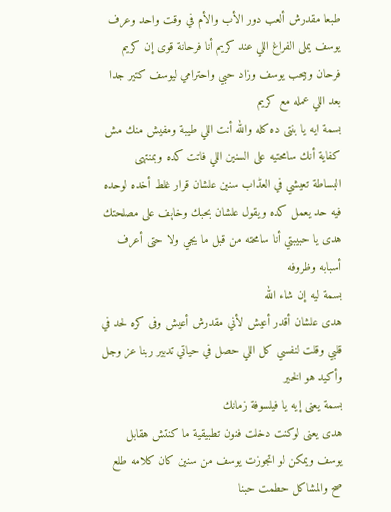طبعا مقدرش ألعب دور الأب والأم في وقت واحد وعرف يوسف يملى الفراغ اللي عند كريم أنا فرحانة قوى إن كريم فرحان وبيحب يوسف وزاد حبي واحترامي ليوسف كتير جدا بعد اللي عمله مع كريم
بسمة ايه يا بنتى ده كله والله أنت اللي طيبة ومفيش منك مش كفاية أنك سامحتيه على السنين اللي فاتت كده وبمنتهى
البساطة تعيشي في العڈاب سنين علشان قرار غلط أخده لوحده فيه حد يعمل كده ويقول علشان بحبك وخاېف على مصلحتك
هدى يا حبيبتي أنا سامحته من قبل ما يجي ولا حتى أعرف أسبابه وظروفه
بسمة ليه إن شاء الله
هدى علشان أقدر أعيش لأني مقدرش أعيش وفى كره لحد في قلبي وقلت لنفسي كل اللي حصل في حياتي تدبير ربنا عز وجل وأكيد هو الخير
بسمة يعنى إيه يا فيلسوفة زمانك
هدى يعنى لوكنت دخلت فنون تطبيقية ما كنتش هقابل يوسف ويمكن لو اتجوزت يوسف من سنين كان كلامه طلع صح والمشاكل حطمت حبنا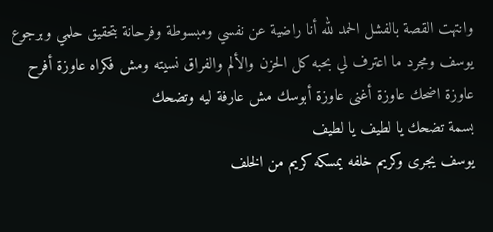وانتهت القصة بالفشل الحمد لله أنا راضية عن نفسي ومبسوطة وفرحانة بتحقيق حلمي وبرجوع يوسف ومجرد ما اعترف لي بحبه كل الحزن والألم والفراق نسيته ومش فكراه عاوزة أفرح عاوزة اضحك عاوزة أغنى عاوزة أبوسك مش عارفة ليه وتضحك
بسمة تضحك يا لطيف يا لطيف
يوسف يجرى وكريم خلفه يمسكه كريم من الخلف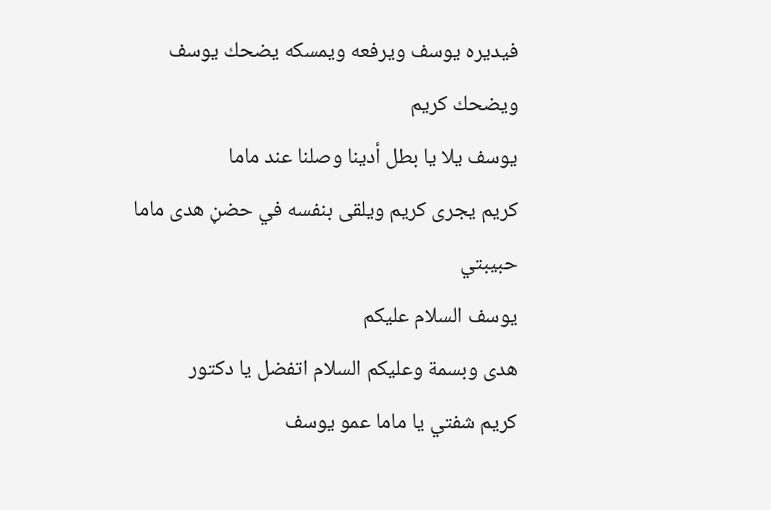فيديره يوسف ويرفعه ويمسكه يضحك يوسف ويضحك كريم
يوسف يلا يا بطل أدينا وصلنا عند ماما
كريم يجرى كريم ويلقى بنفسه في حضڼ هدى ماما حبيبتي
يوسف السلام عليكم
هدى وبسمة وعليكم السلام اتفضل يا دكتور
كريم شفتي يا ماما عمو يوسف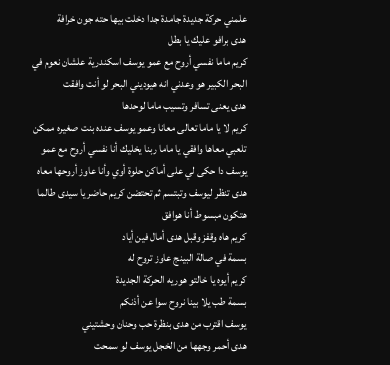علمني حركة جديدة جامدة جدا دخلت بيها حته جون خرافة
هدى برافو عليك يا بطل
كريم ماما نفسي أروح مع عمو يوسف اسكندرية علشان نعوم في البحر الكبير هو وعدني انه هيوديني البحر لو أنت وافقت
هدى يعنى تسافر وتسيب ماما لوحدها
كريم لا يا ماما تعالى معانا وعمو يوسف عنده بنت صغيره ممكن تلعبي معاها وافقي يا ماما ربنا يخليك أنا نفسي أروح مع عمو يوسف دا حكى لي على أماكن حلوة أوي وأنا عاوز أروحها معاه
هدى تنظر ليوسف وتبتسم ثم تحتضن كريم حاضر يا سيدى طالما هتكون مبسوط أنا هوافق
كريم هاه وقفز وقبل هدى أمال فين أياد
بسمة في صالة البينج عاوز تروح له
كريم أيوه يا خالتو هوريه الحركة الجديدة
بسمة طب يلا بينا نروح سوا عن أذنكم
يوسف اقترب من هدى بنظرة حب وحنان وحشتيني
هدى أحمر وجهها من الخجل يوسف لو سمحت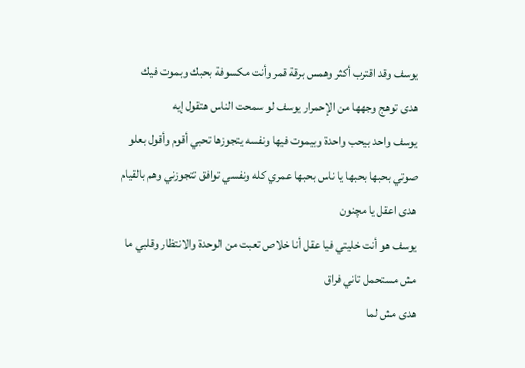يوسف وقد اقترب أكثر وهمس برقة قمر وأنت مكسوفة بحبك وبموت فيك
هدى توهج وجهها من الإحمرار يوسف لو سمحت الناس هتقول إيه
يوسف واحد بيحب واحدة وبيموت فيها ونفسه يتجوزها تحبي أقوم وأقول بعلو صوتي بحبها بحبها يا ناس بحبها عمري كله ونفسي توافق تتجوزني وهم بالقيام
هدى اعقل يا مچنون
يوسف هو أنت خليتي فيا عقل أنا خلاص تعبت من الوحدة والانتظار وقلبي ما مش مستحمل تاني فراق
هدى مش لما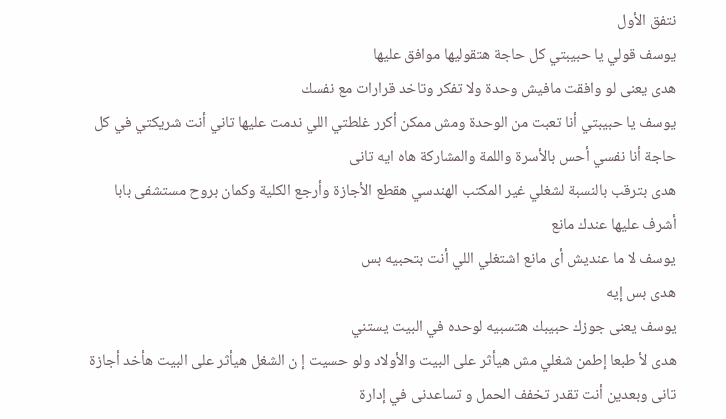نتفق الأول
يوسف قولي يا حبيبتي كل حاجة هتقوليها موافق عليها
هدى يعنى لو وافقت مافيش وحدة ولا تفكر وتاخد قرارات مع نفسك
يوسف يا حبيبتي أنا تعبت من الوحدة ومش ممكن أكرر غلطتي اللي ندمت عليها تاني أنت شريكتي في كل حاجة أنا نفسي أحس بالأسرة واللمة والمشاركة هاه ايه تانى
هدى بترقب بالنسبة لشغلي غير المكتب الهندسي هقطع الأجازة وأرجع الكلية وكمان بروح مستشفى بابا أشرف عليها عندك مانع
يوسف لا ما عنديش أى مانع اشتغلي اللي أنت بتحبيه بس
هدى بس إيه
يوسف يعنى جوزك حبيبك هتسبيه لوحده في البيت يستني
هدى لأ طبعا إطمن شغلي مش هيأثر على البيت والأولاد ولو حسيت إ ن الشغل هيأثر على البيت هأخد أجازة تانى وبعدين أنت تقدر تخفف الحمل و تساعدنى في إدارة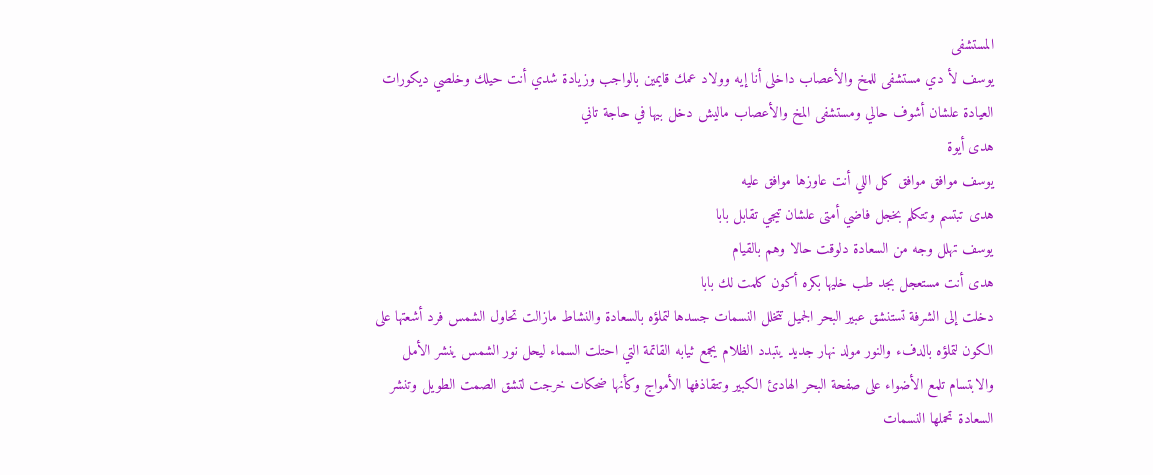المستشفى
يوسف لأ دي مستشفى للمخ والأعصاب داخلى أنا إيه وولاد عمك قايمين بالواجب وزيادة شدي أنت حيلك وخلصي ديكورات العيادة علشان أشوف حالي ومستشفى المخ والأعصاب ماليش دخل بيها في حاجة تاني
هدى أيوة
يوسف موافق موافق كل اللي أنت عاوزها موافق عليه
هدى تبتسم وتتكلم بخجل فاضي أمتى علشان تيجي تقابل بابا
يوسف تهلل وجه من السعادة دلوقت حالا وهم بالقيام
هدى أنت مستعجل بجد طب خليها بكره أكون كلمت لك بابا
دخلت إلى الشرفة تستنشق عبير البحر الجميل تتخلل النسمات جسدها لتملؤه بالسعادة والنشاط مازالت تحاول الشمس فرد أشعتها على الكون لتملؤه بالدفء والنور مولد نهار جديد يتبدد الظلام يجمع ثيابه القاتمة التي احتلت السماء ليحل نور الشمس ينشر الأمل والابتسام تلمع الأضواء على صفحة البحر الهادئ الكبير وتتقاذفها الأمواج وكأنها ضحكات خرجت لتشق الصمت الطويل وتنشر السعادة تحملها النسمات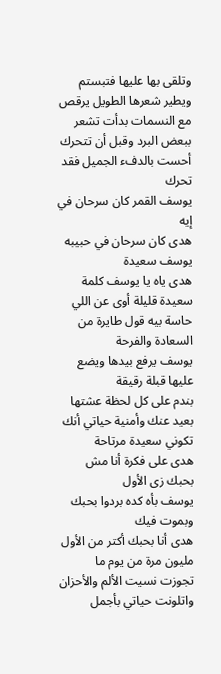وتلقى بها عليها فتبستم ويطير شعرها الطويل يرقص مع النسمات بدأت تشعر ببعض البرد وقبل أن تتحرك أحست بالدفء الجميل فقد تحرك
يوسف القمر كان سرحان في إيه
هدى كان سرحان في حبيبه
يوسف سعيدة
هدى ياه يا يوسف كلمة سعيدة قليلة أوى عن اللي حاسة بيه قول طايرة من السعادة والفرحة
يوسف يرفع بيدها ويضع عليها قبلة رقيقة
بندم على كل لحظة عشتها بعيد عنك وأمنية حياتي أنك تكوني سعيدة مرتاحة
هدى على فكرة أنا مش بحبك زى الأول
يوسف بأه كده بردوا بحبك وبموت فيك
هدى أنا بحبك أكتر من الأول مليون مرة من يوم ما تجوزت نسيت الألم والأحزان واتلونت حياتي بأجمل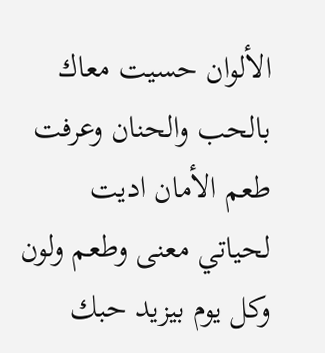الألوان حسيت معاك بالحب والحنان وعرفت طعم الأمان اديت لحياتي معنى وطعم ولون وكل يوم بيزيد حبك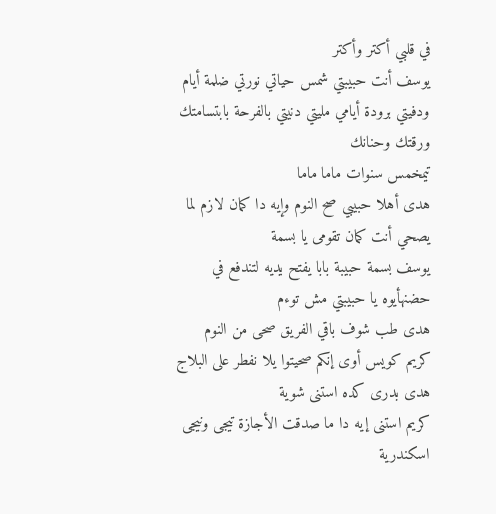في قلبي أكتر وأكتر
يوسف أنت حبيبتي شمس حياتي نورتي ضلمة أيام ودفيتي برودة أيامي مليتي دنيتي بالفرحة بابتسامتك ورقتك وحنانك
تيمخمس سنوات ماما ماما
هدى أهلا حبيبي صح النوم وإيه دا كمان لازم لما يصحي أنت كمان تقومى يا بسمة
يوسف بسمة حبيبة بابا يفتح يديه لتندفع في حضنهأيوه يا حبيبتي مش توءم
هدى طب شوف باقي الفريق صحى من النوم
كريم كويس أوى إنكم صحيتوا يلا نفطر على البلاج
هدى بدرى كده استنى شوية
كريم استنى إيه دا ما صدقت الأجازة تيجى ونيجى اسكندرية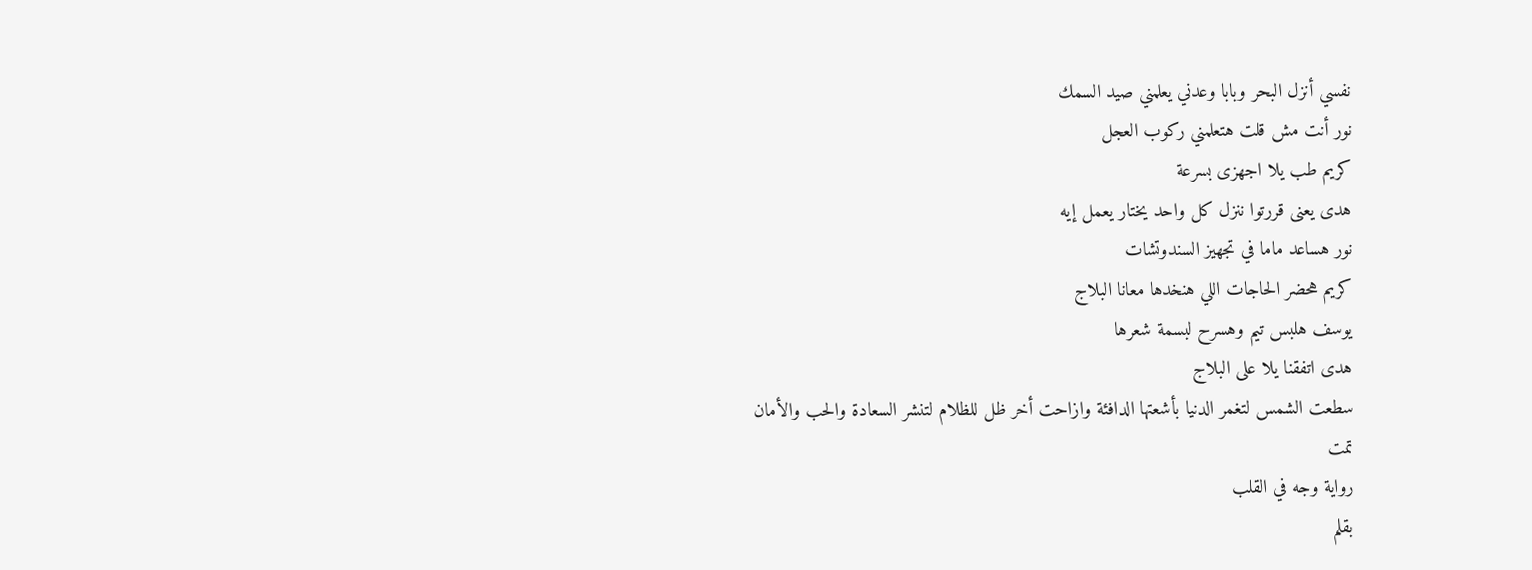نفسي أنزل البحر وبابا وعدني يعلمني صيد السمك
نور أنت مش قلت هتعلمني ركوب العجل
كريم طب يلا اجهزى بسرعة
هدى يعنى قررتوا ننزل كل واحد يختار يعمل إيه
نور هساعد ماما في تجهيز السندوتشات
كريم هحضر الحاجات اللي هنخدها معانا البلاج
يوسف هلبس تيم وهسرح لبسمة شعرها
هدى اتفقنا يلا على البلاج
سطعت الشمس لتغمر الدنيا بأشعتها الدافئة وازاحت أخر ظل للظلام لتنشر السعادة والحب والأمان
تمت
رواية وجه في القلب
بقلم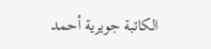الكاتبة جويرية أحمد